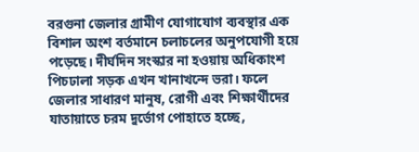বরগুনা জেলার গ্রামীণ যোগাযোগ ব্যবস্থার এক বিশাল অংশ বর্তমানে চলাচলের অনুপযোগী হয়ে পড়েছে। দীর্ঘদিন সংস্কার না হওয়ায় অধিকাংশ পিচঢালা সড়ক এখন খানাখন্দে ভরা। ফলে জেলার সাধারণ মানুষ, রোগী এবং শিক্ষার্থীদের যাতায়াতে চরম দুর্ভোগ পোহাতে হচ্ছে,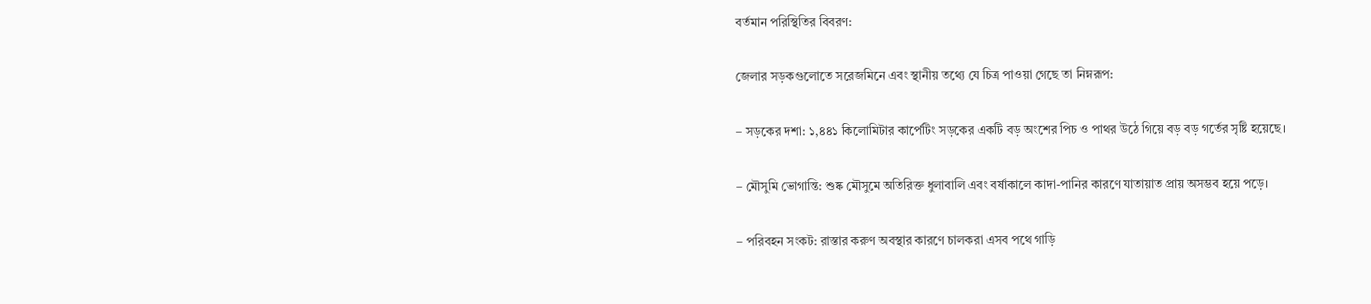বর্তমান পরিস্থিতির বিবরণ:

জেলার সড়কগুলোতে সরেজমিনে এবং স্থানীয় তথ্যে যে চিত্র পাওয়া গেছে তা নিম্নরূপ:

– সড়কের দশা: ১,৪৪১ কিলোমিটার কার্পেটিং সড়কের একটি বড় অংশের পিচ ও পাথর উঠে গিয়ে বড় বড় গর্তের সৃষ্টি হয়েছে।

– মৌসুমি ভোগান্তি: শুষ্ক মৌসুমে অতিরিক্ত ধুলাবালি এবং বর্ষাকালে কাদা-পানির কারণে যাতায়াত প্রায় অসম্ভব হয়ে পড়ে।

– পরিবহন সংকট: রাস্তার করুণ অবস্থার কারণে চালকরা এসব পথে গাড়ি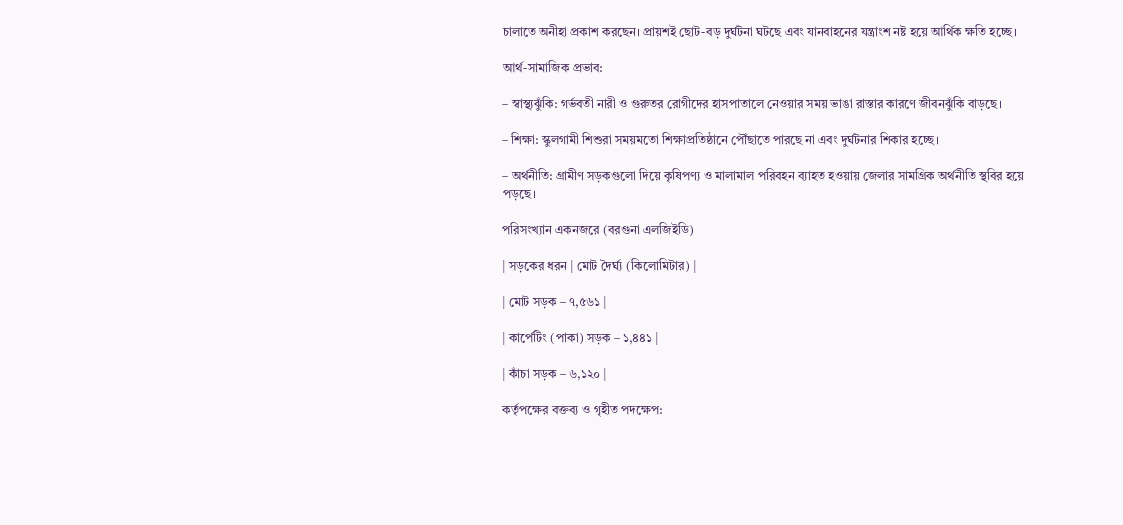চালাতে অনীহা প্রকাশ করছেন। প্রায়শই ছোট-বড় দুর্ঘটনা ঘটছে এবং যানবাহনের যন্ত্রাংশ নষ্ট হয়ে আর্থিক ক্ষতি হচ্ছে।

আর্থ-সামাজিক প্রভাব:

– স্বাস্থ্যঝুঁকি: গর্ভবতী নারী ও গুরুতর রোগীদের হাসপাতালে নেওয়ার সময় ভাঙা রাস্তার কারণে জীবনঝুঁকি বাড়ছে।

– শিক্ষা: স্কুলগামী শিশুরা সময়মতো শিক্ষাপ্রতিষ্ঠানে পৌঁছাতে পারছে না এবং দুর্ঘটনার শিকার হচ্ছে।

– অর্থনীতি: গ্রামীণ সড়কগুলো দিয়ে কৃষিপণ্য ও মালামাল পরিবহন ব্যাহত হওয়ায় জেলার সামগ্রিক অর্থনীতি স্থবির হয়ে পড়ছে।

পরিসংখ্যান একনজরে (বরগুনা এলজিইডি)

| সড়কের ধরন | মোট দৈর্ঘ্য (কিলোমিটার) |

| মোট সড়ক – ৭,৫৬১ |

| কার্পেটিং (পাকা) সড়ক – ১,৪৪১ |

| কাঁচা সড়ক – ৬,১২০ |

কর্তৃপক্ষের বক্তব্য ও গৃহীত পদক্ষেপ: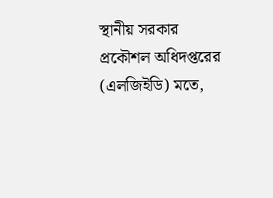স্থানীয় সরকার প্রকৌশল অধিদপ্তরের (এলজিইডি) মতে,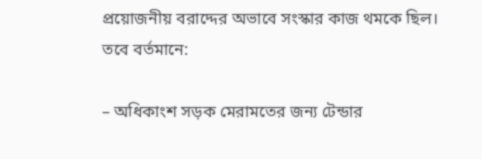প্রয়োজনীয় বরাদ্দের অভাবে সংস্কার কাজ থমকে ছিল। তবে বর্তমানে:

– অধিকাংশ সড়ক মেরামতের জন্য টেন্ডার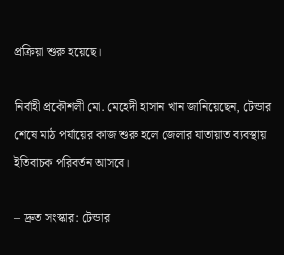প্রক্রিয়া শুরু হয়েছে।

নির্বাহী প্রকৌশলী মো. মেহেদী হাসান খান জানিয়েছেন, টেন্ডার শেষে মাঠ পর্যায়ের কাজ শুরু হলে জেলার যাতায়াত ব্যবস্থায় ইতিবাচক পরিবর্তন আসবে।

– দ্রুত সংস্কার: টেন্ডার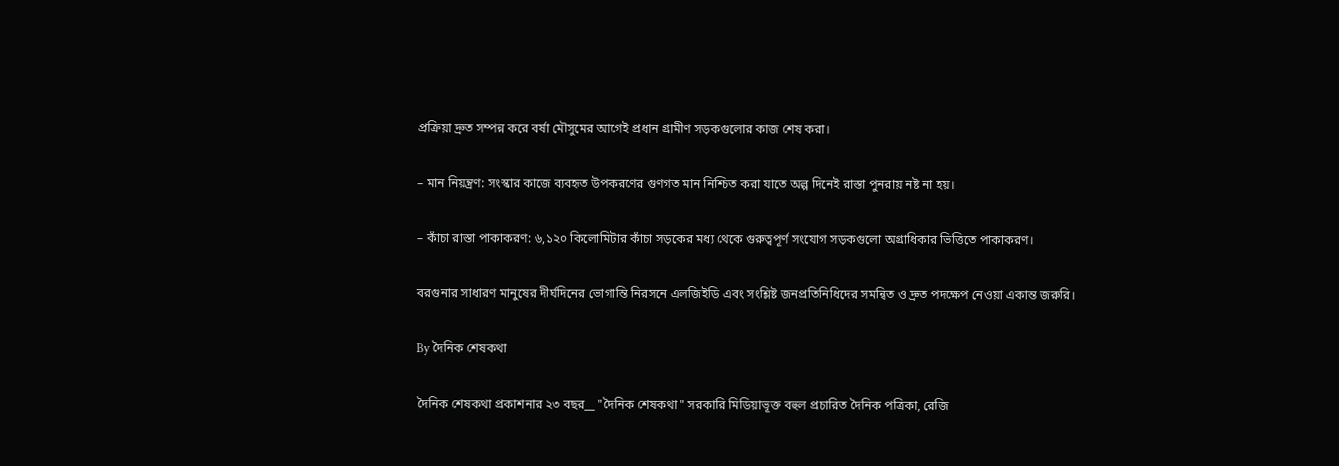প্রক্রিয়া দ্রুত সম্পন্ন করে বর্ষা মৌসুমের আগেই প্রধান গ্রামীণ সড়কগুলোর কাজ শেষ করা।

– মান নিয়ন্ত্রণ: সংস্কার কাজে ব্যবহৃত উপকরণের গুণগত মান নিশ্চিত করা যাতে অল্প দিনেই রাস্তা পুনরায় নষ্ট না হয়।

– কাঁচা রাস্তা পাকাকরণ: ৬,১২০ কিলোমিটার কাঁচা সড়কের মধ্য থেকে গুরুত্বপূর্ণ সংযোগ সড়কগুলো অগ্রাধিকার ভিত্তিতে পাকাকরণ।

বরগুনার সাধারণ মানুষের দীর্ঘদিনের ভোগান্তি নিরসনে এলজিইডি এবং সংশ্লিষ্ট জনপ্রতিনিধিদের সমন্বিত ও দ্রুত পদক্ষেপ নেওয়া একান্ত জরুরি।

By দৈনিক শেষকথা

দৈনিক শেষকথা প্রকাশনার ২৩ বছর__ "দৈনিক শেষকথা" সরকারি মিডিয়াভূক্ত বহুল প্রচারিত দৈনিক পত্রিকা, রেজি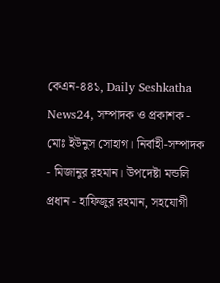কেএন-৪৪১, Daily Seshkatha News24, সম্পাদক ও প্রকাশক - মোঃ ইউনুস সোহাগ। নির্বাহী-সম্পাদক - মিজানুর রহমান। উপদেষ্টা মন্ডলি প্রধান - হাফিজুর রহমান, সহযোগী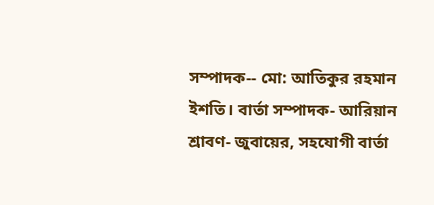সম্পাদক-- মো: আতিকুর রহমান ইশতি। বার্তা সম্পাদক- আরিয়ান শ্রাবণ- জুবায়ের, সহযোগী বার্তা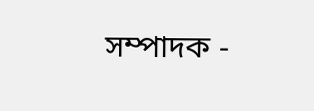সম্পাদক -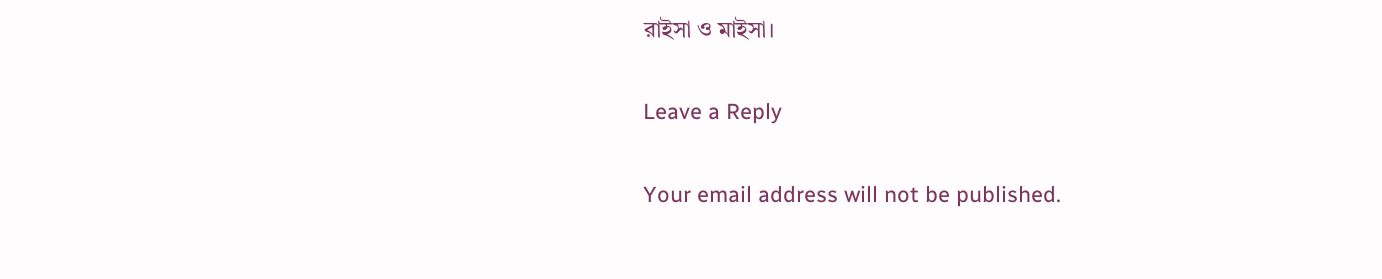রাইসা ও মাইসা।

Leave a Reply

Your email address will not be published.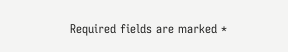Required fields are marked *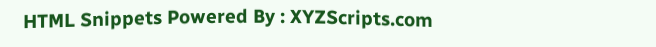HTML Snippets Powered By : XYZScripts.com